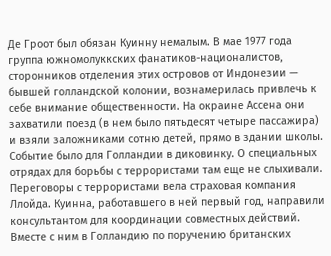Де Гроот был обязан Куинну немалым. В мае 1977 года группа южномолуккских фанатиков-националистов, сторонников отделения этих островов от Индонезии — бывшей голландской колонии, вознамерилась привлечь к себе внимание общественности. На окраине Ассена они захватили поезд (в нем было пятьдесят четыре пассажира) и взяли заложниками сотню детей, прямо в здании школы. Событие было для Голландии в диковинку. О специальных отрядах для борьбы с террористами там еще не слыхивали.
Переговоры с террористами вела страховая компания Ллойда. Куинна, работавшего в ней первый год, направили консультантом для координации совместных действий. Вместе с ним в Голландию по поручению британских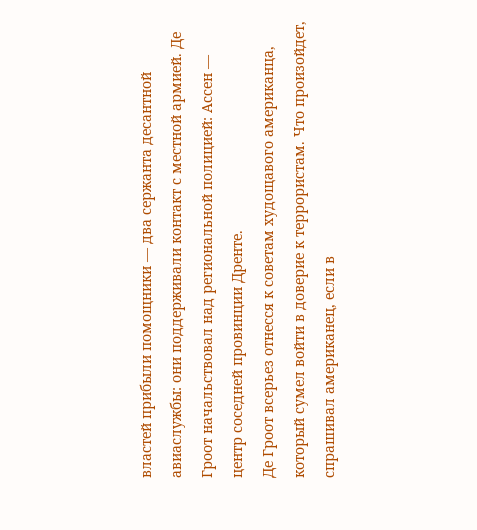властей прибыли помощники — два сержанта десантной авиаслужбы: они поддерживали контакт с местной армией. Де Гроот начальствовал над региональной полицией: Ассен — центр соседней провинции Дренте.
Де Гроот всерьез отнесся к советам худощавого американца, который сумел войти в доверие к террористам. Что произойдет, спрашивал американец, если в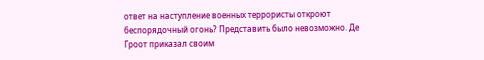ответ на наступление военных террористы откроют беспорядочный огонь? Представить было невозможно. Де Гроот приказал своим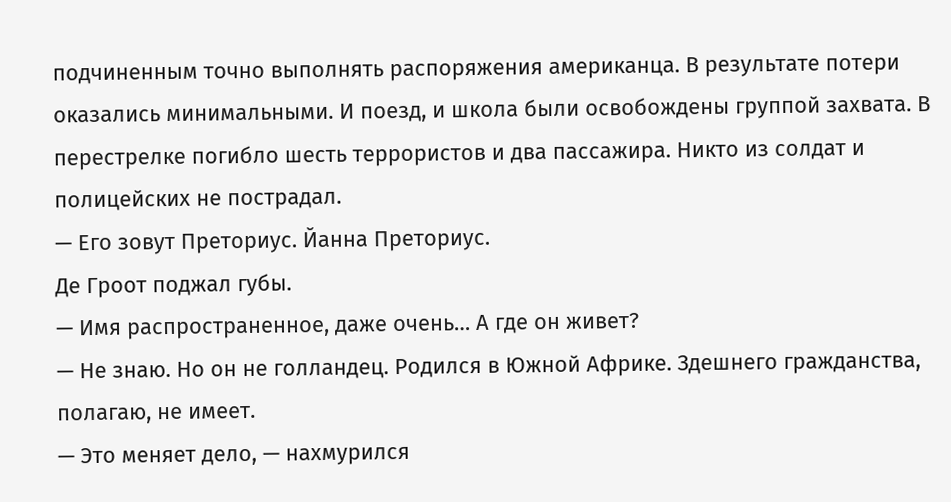подчиненным точно выполнять распоряжения американца. В результате потери оказались минимальными. И поезд, и школа были освобождены группой захвата. В перестрелке погибло шесть террористов и два пассажира. Никто из солдат и полицейских не пострадал.
— Его зовут Преториус. Йанна Преториус.
Де Гроот поджал губы.
— Имя распространенное, даже очень… А где он живет?
— Не знаю. Но он не голландец. Родился в Южной Африке. Здешнего гражданства, полагаю, не имеет.
— Это меняет дело, — нахмурился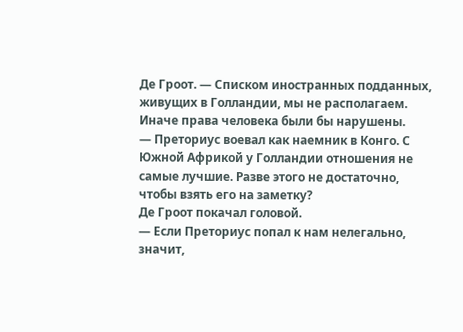Де Гроот. — Списком иностранных подданных, живущих в Голландии, мы не располагаем. Иначе права человека были бы нарушены.
— Преториус воевал как наемник в Конго. С Южной Африкой у Голландии отношения не самые лучшие. Разве этого не достаточно, чтобы взять его на заметку?
Де Гроот покачал головой.
— Если Преториус попал к нам нелегально, значит,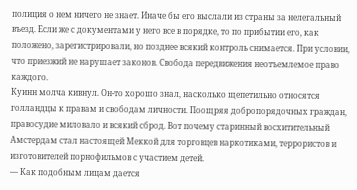полиция о нем ничего не знает. Иначе бы его выслали из страны за нелегальный въезд. Если же с документами у него все в порядке, то по прибытии его, как положено, зарегистрировали, но позднее всякий контроль снимается. При условии, что приезжий не нарушает законов. Свобода передвижения неотъемлемое право каждого.
Куинн молча кивнул. Он-то хорошо знал, насколько щепетильно относятся голландцы к правам и свободам личности. Поощряя добропорядочных граждан, правосудие миловало и всякий сброд. Вот почему старинный восхитительный Амстердам стал настоящей Меккой для торговцев наркотиками, террористов и изготовителей порнофильмов с участием детей.
— Как подобным лицам дается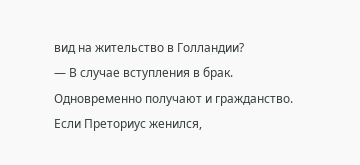вид на жительство в Голландии?
— В случае вступления в брак. Одновременно получают и гражданство. Если Преториус женился,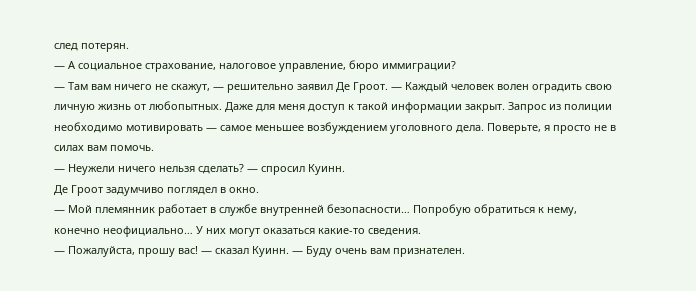след потерян.
— А социальное страхование, налоговое управление, бюро иммиграции?
— Там вам ничего не скажут, — решительно заявил Де Гроот. — Каждый человек волен оградить свою личную жизнь от любопытных. Даже для меня доступ к такой информации закрыт. Запрос из полиции необходимо мотивировать — самое меньшее возбуждением уголовного дела. Поверьте, я просто не в силах вам помочь.
— Неужели ничего нельзя сделать? — спросил Куинн.
Де Гроот задумчиво поглядел в окно.
— Мой племянник работает в службе внутренней безопасности… Попробую обратиться к нему, конечно неофициально… У них могут оказаться какие-то сведения.
— Пожалуйста, прошу вас! — сказал Куинн. — Буду очень вам признателен.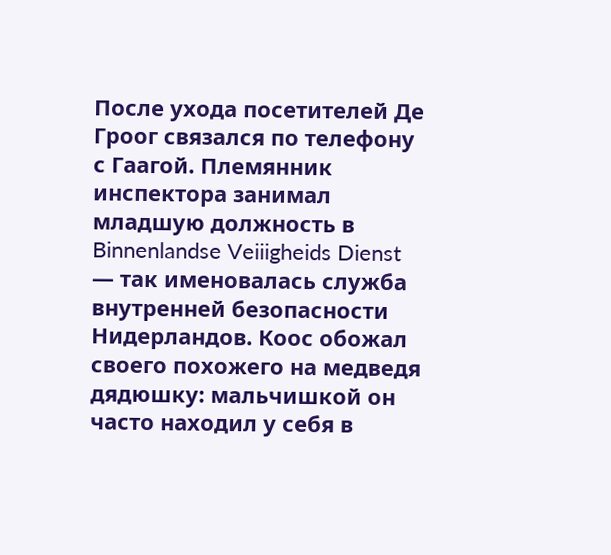После ухода посетителей Де Гроог связался по телефону с Гаагой. Племянник инспектора занимал младшую должность в Binnenlandse Veiiigheids Dienst — так именовалась служба внутренней безопасности Нидерландов. Коос обожал своего похожего на медведя дядюшку: мальчишкой он часто находил у себя в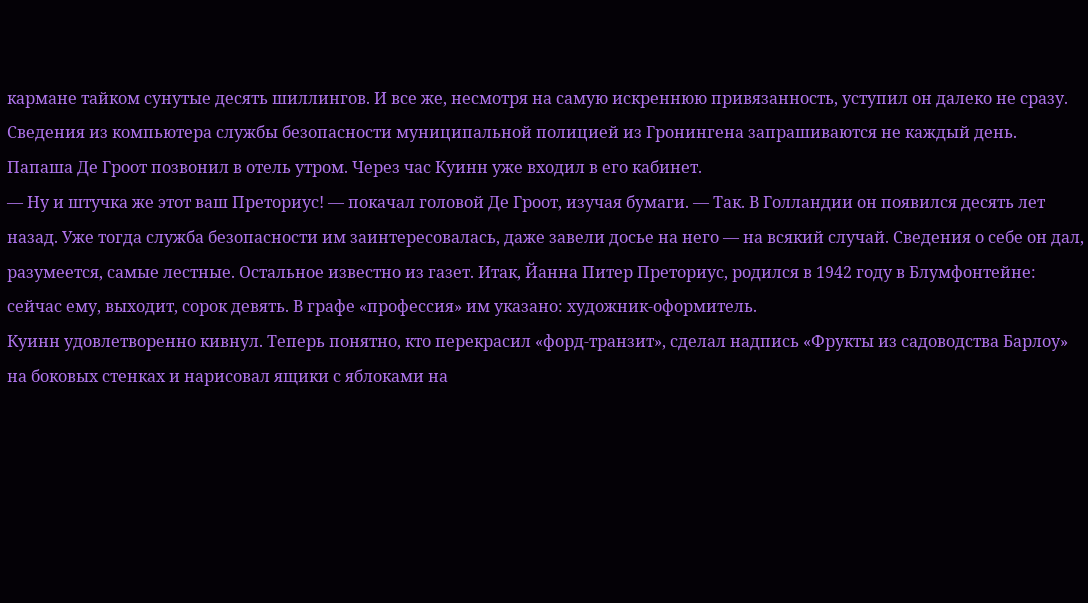кармане тайком сунутые десять шиллингов. И все же, несмотря на самую искреннюю привязанность, уступил он далеко не сразу. Сведения из компьютера службы безопасности муниципальной полицией из Гронингена запрашиваются не каждый день.
Папаша Де Гроот позвонил в отель утром. Через час Куинн уже входил в его кабинет.
— Ну и штучка же этот ваш Преториус! — покачал головой Де Гроот, изучая бумаги. — Так. В Голландии он появился десять лет назад. Уже тогда служба безопасности им заинтересовалась, даже завели досье на него — на всякий случай. Сведения о себе он дал, разумеется, самые лестные. Остальное известно из газет. Итак, Йанна Питер Преториус, родился в 1942 году в Блумфонтейне: сейчас ему, выходит, сорок девять. В графе «профессия» им указано: художник-оформитель.
Куинн удовлетворенно кивнул. Теперь понятно, кто перекрасил «форд-транзит», сделал надпись «Фрукты из садоводства Барлоу» на боковых стенках и нарисовал ящики с яблоками на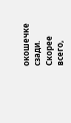окошечке сзади. Скорее всего,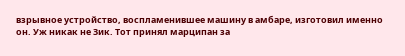взрывное устройство, воспламенившее машину в амбаре, изготовил именно он. Уж никак не Зик. Тот принял марципан за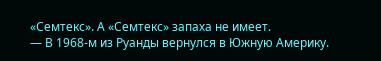«Семтекс». А «Семтекс» запаха не имеет.
— В 1968-м из Руанды вернулся в Южную Америку.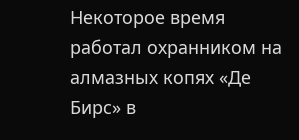Некоторое время работал охранником на алмазных копях «Де Бирс» в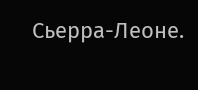Сьерра-Леоне.